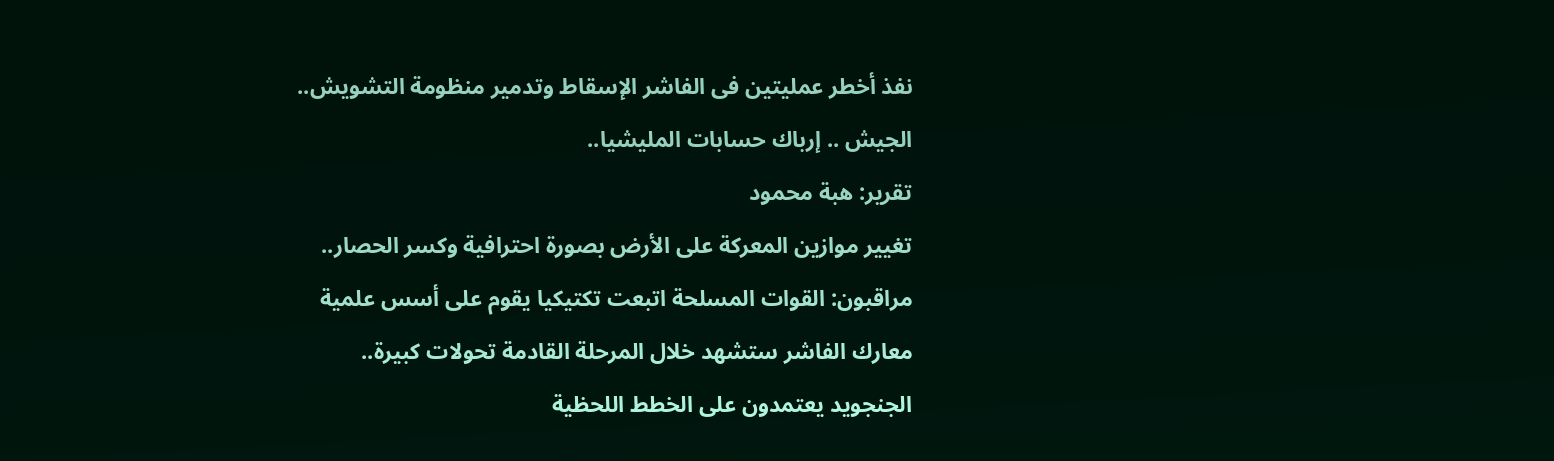نفذ أخطر عمليتين فى الفاشر الإسقاط وتدمير منظومة التشويش..
الجيش .. إرباك حسابات المليشيا..
تقرير: هبة محمود
تغيير موازين المعركة على الأرض بصورة احترافية وكسر الحصار..
مراقبون: القوات المسلحة اتبعت تكتيكيا يقوم على أسس علمية
معارك الفاشر ستشهد خلال المرحلة القادمة تحولات كبيرة..
الجنجويد يعتمدون على الخطط اللحظية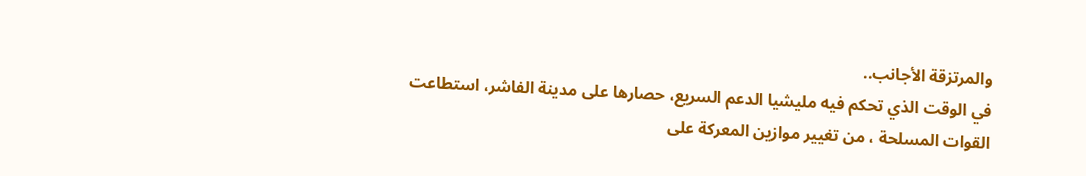والمرتزقة الأجانب..
في الوقت الذي تحكم فيه مليشيا الدعم السريع، حصارها على مدينة الفاشر، استطاعت القوات المسلحة ، من تغيير موازين المعركة على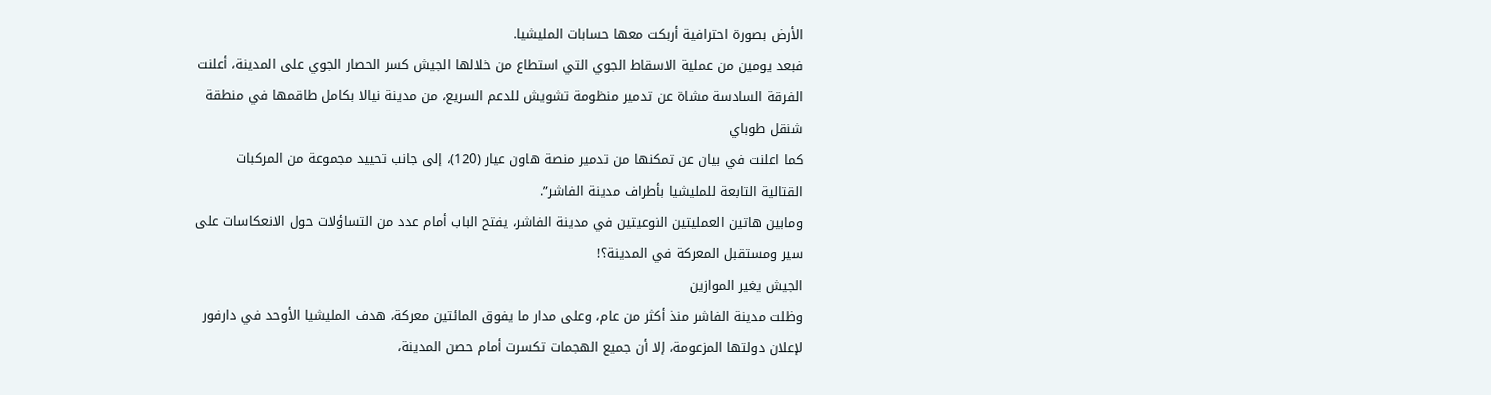الأرض بصورة احترافية أربكت معها حسابات المليشيا.
فبعد يومين من عملية الاسقاط الجوي التي استطاع من خلالها الجيش كسر الحصار الجوي على المدينة، أعلنت الفرقة السادسة مشاة عن تدمير منظومة تشويش للدعم السريع، من مدينة نيالا بكامل طاقمها في منطقة شنقل طوباي
كما اعلنت في بيان عن تمكنها من تدمير منصة هاون عيار (120)، إلى جانب تحييد مجموعة من المركبات القتالية التابعة للمليشيا بأطراف مدينة الفاشر”.
ومابين هاتين العمليتين النوعيتين في مدينة الفاشر، يفتح الباب أمام عدد من التساؤلات حول الانعكاسات على سير ومستقبل المعركة في المدينة؟!
الجيش يغير الموازين
وظلت مدينة الفاشر منذ أكثر من عام، وعلى مدار ما يفوق المائتين معركة، هدف المليشيا الأوحد في دارفور لإعلان دولتها المزعومة، إلا أن جميع الهجمات تكسرت أمام حصن المدينة،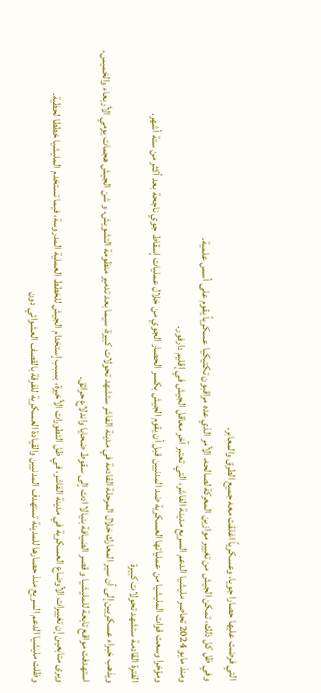التي فرضت عليها حصارا جويا، وعسكرياً اغلقت معه جميع الطرق والمعابر.
وفي ظل كل ذلك، تمكن الجيش من تغيير موازين المعركة لصالحه، الأمر الذي عده مراقبون تكتيكيا عسكرياً يقوم على أسس علمية.
ومنذ مايو 2024 تحاصر مليشيا الدعم السريع مدينة الفاشر، التي تعتبر آخر معاقل الجيش في إقليم دارفور.
ومؤخرا وسعت قوات المليشيا من عملياتها العسكرية ضد المدنيين قبل أن يقوم الجيش بكسر الحصار الجوي من خلال عمليات إسقاط جوي ناجحة بعد أكثر من ستة أشهر.
الفترة القادمة ستشهد تحولات كبيرة
ويذهب خبراء عسكريين إلى أن سير المعارك خلال المرحلة القادمة في مدينة الفاشر ستشهد تحولات كبيرة، سيما بعد تدمير منظومة التشويش، و شن الجيش هجمات يومي الأربعاء والخميس، استهدفت مواقع تابعة للمليشيا و قصر الضيافة بنيالا ادت إلى سقوط ضحايا واندلاع حرائق.
ويرى متابعين إن تغييرات الأوضاع العسكرية في مدينة الفاشر، في ظل التطورات الأخيرة، بسبب إستخدام الجيش للخطط العملية المدروسة، فيما تستخدم المليشيا خططا لحظية.
وظلت مليشيا الدعم السريع منذ حصارها للمدينة تستهدف المدنيين والقيادة العسكرية للفرقة بالقصف العشوائي دون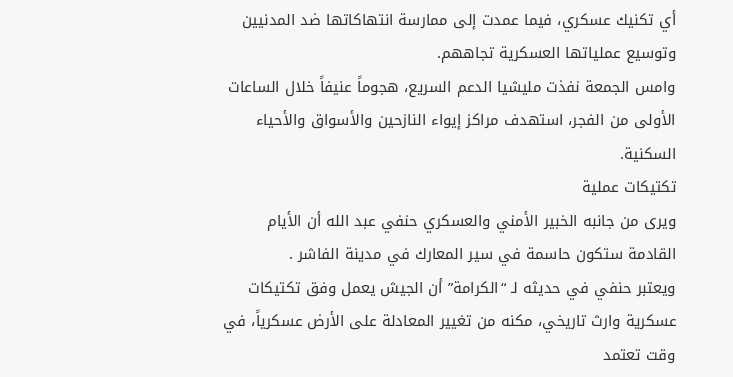أي تكنيك عسكري، فيما عمدت إلى ممارسة انتهاكاتها ضد المدنيين وتوسيع عملياتها العسكرية تجاههم.
وامس الجمعة نفذت مليشيا الدعم السريع، هجوماً عنيفاً خلال الساعات الأولى من الفجر، استهدف مراكز إيواء النازحين والأسواق والأحياء السكنية.
تكتيكات عملية
ويرى من جانبه الخبير الأمني والعسكري حنفي عبد الله أن الأيام القادمة ستكون حاسمة في سير المعارك في مدينة الفاشر .
ويعتبر حنفي في حديثه لـ “الكرامة” أن الجيش يعمل وفق تكتيكات عسكرية وارث تاريخي، مكنه من تغيير المعادلة على الأرض عسكرياً، في وقت تعتمد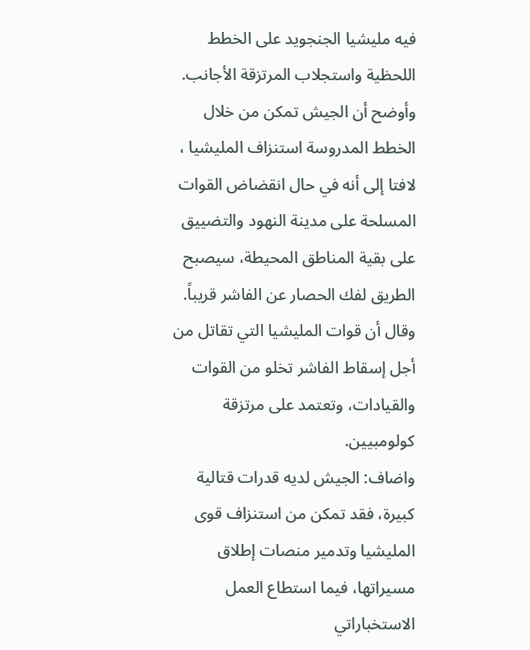فيه مليشيا الجنجويد على الخطط اللحظية واستجلاب المرتزقة الأجانب.
وأوضح أن الجيش تمكن من خلال الخطط المدروسة استنزاف المليشيا ، لافتا إلى أنه في حال انقضاض القوات المسلحة على مدينة النهود والتضييق على بقية المناطق المحيطة، سيصبح الطريق لفك الحصار عن الفاشر قريباً.
وقال أن قوات المليشيا التي تقاتل من أجل إسقاط الفاشر تخلو من القوات والقيادات، وتعتمد على مرتزقة كولومبيين.
واضاف: الجيش لديه قدرات قتالية كبيرة، فقد تمكن من استنزاف قوى المليشيا وتدمير منصات إطلاق مسيراتها، فيما استطاع العمل الاستخباراتي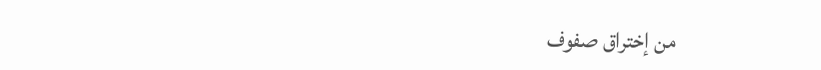من إختراق صفوف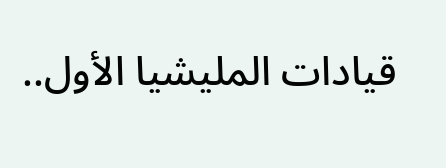قيادات المليشيا الأول..